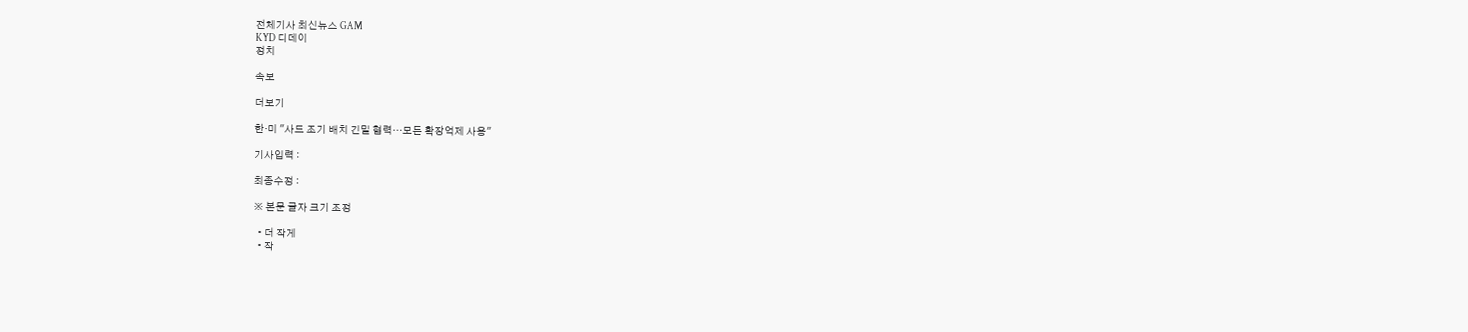전체기사 최신뉴스 GAM
KYD 디데이
정치

속보

더보기

한·미 "사드 조기 배치 긴밀 협력…모든 확장억제 사용"

기사입력 :

최종수정 :

※ 본문 글자 크기 조정

  • 더 작게
  • 작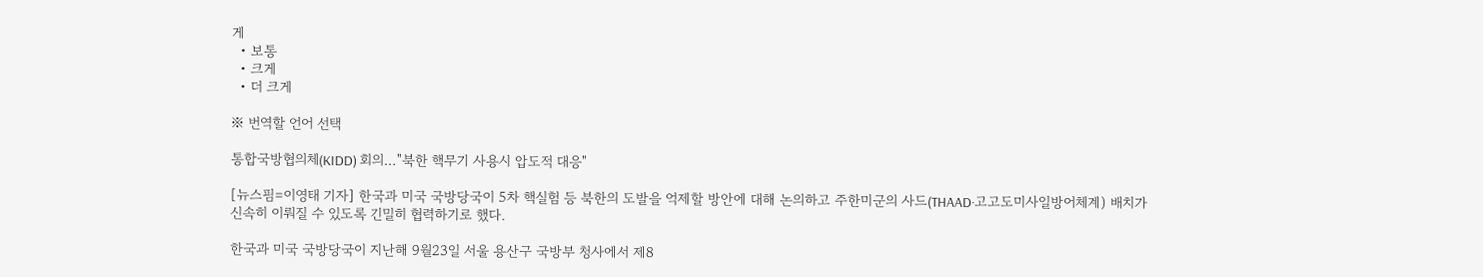게
  • 보통
  • 크게
  • 더 크게

※ 번역할 언어 선택

통합국방협의체(KIDD) 회의…"북한 핵무기 사용시 압도적 대응"

[뉴스핌=이영태 기자] 한국과 미국 국방당국이 5차 핵실험 등 북한의 도발을 억제할 방안에 대해 논의하고 주한미군의 사드(THAAD·고고도미사일방어체계) 배치가 신속히 이뤄질 수 있도록 긴밀히 협력하기로 했다.

한국과 미국 국방당국이 지난해 9월23일 서울 용산구 국방부 청사에서 제8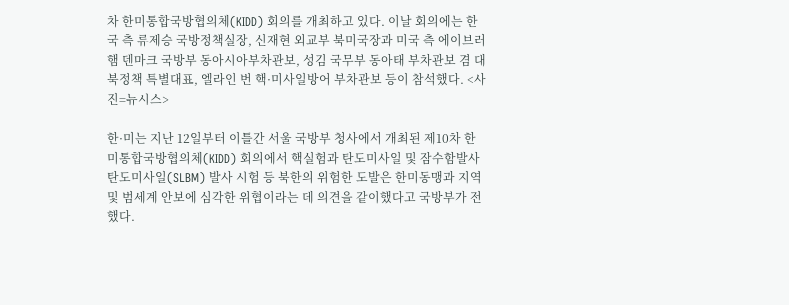차 한미통합국방협의체(KIDD) 회의를 개최하고 있다. 이날 회의에는 한국 측 류제승 국방정책실장, 신재현 외교부 북미국장과 미국 측 에이브러햄 덴마크 국방부 동아시아부차관보, 성김 국무부 동아태 부차관보 겸 대북정책 특별대표, 엘라인 번 핵·미사일방어 부차관보 등이 참석했다. <사진=뉴시스>

한·미는 지난 12일부터 이틀간 서울 국방부 청사에서 개최된 제10차 한미통합국방협의체(KIDD) 회의에서 핵실험과 탄도미사일 및 잠수함발사탄도미사일(SLBM) 발사 시험 등 북한의 위험한 도발은 한미동맹과 지역 및 범세계 안보에 심각한 위협이라는 데 의견을 같이했다고 국방부가 전했다.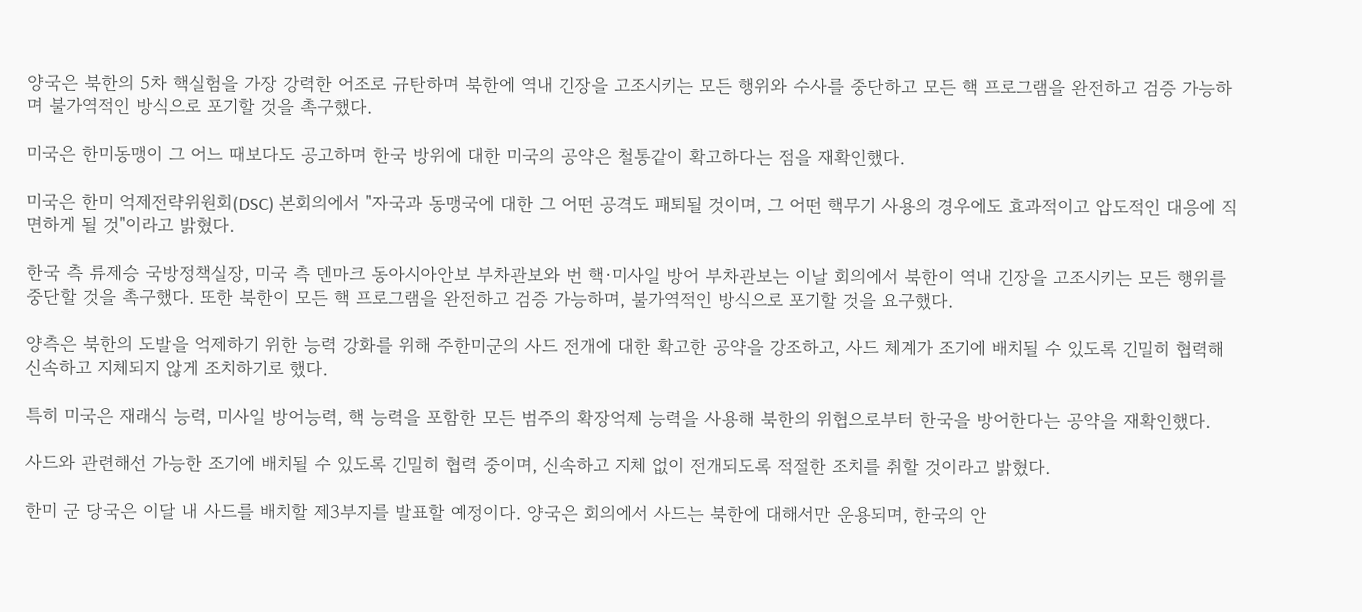양국은 북한의 5차 핵실험을 가장 강력한 어조로 규탄하며 북한에 역내 긴장을 고조시키는 모든 행위와 수사를 중단하고 모든 핵 프로그램을 완전하고 검증 가능하며 불가역적인 방식으로 포기할 것을 촉구했다.

미국은 한미동맹이 그 어느 때보다도 공고하며 한국 방위에 대한 미국의 공약은 철통같이 확고하다는 점을 재확인했다.

미국은 한미 억제전략위원회(DSC) 본회의에서 "자국과 동맹국에 대한 그 어떤 공격도 패퇴될 것이며, 그 어떤 핵무기 사용의 경우에도 효과적이고 압도적인 대응에 직면하게 될 것"이라고 밝혔다.

한국 측 류제승 국방정책실장, 미국 측 덴마크 동아시아안보 부차관보와 번 핵·미사일 방어 부차관보는 이날 회의에서 북한이 역내 긴장을 고조시키는 모든 행위를 중단할 것을 촉구했다. 또한 북한이 모든 핵 프로그램을 완전하고 검증 가능하며, 불가역적인 방식으로 포기할 것을 요구했다.

양측은 북한의 도발을 억제하기 위한 능력 강화를 위해 주한미군의 사드 전개에 대한 확고한 공약을 강조하고, 사드 체계가 조기에 배치될 수 있도록 긴밀히 협력해 신속하고 지체되지 않게 조치하기로 했다.

특히 미국은 재래식 능력, 미사일 방어능력, 핵 능력을 포함한 모든 범주의 확장억제 능력을 사용해 북한의 위협으로부터 한국을 방어한다는 공약을 재확인했다.

사드와 관련해선 가능한 조기에 배치될 수 있도록 긴밀히 협력 중이며, 신속하고 지체 없이 전개되도록 적절한 조치를 취할 것이라고 밝혔다.

한미 군 당국은 이달 내 사드를 배치할 제3부지를 발표할 예정이다. 양국은 회의에서 사드는 북한에 대해서만 운용되며, 한국의 안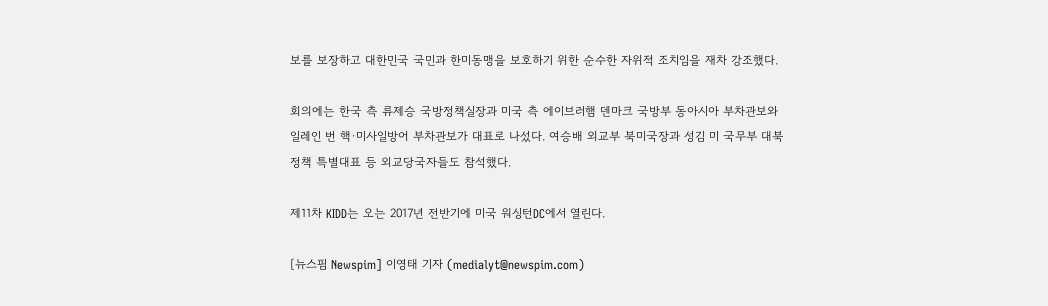보를 보장하고 대한민국 국민과 한미동맹을 보호하기 위한 순수한 자위적 조치임을 재차 강조했다.

회의에는 한국 측 류제승 국방정책실장과 미국 측 에이브러햄 덴마크 국방부 동아시아 부차관보와 일레인 번 핵·미사일방어 부차관보가 대표로 나섰다. 여승배 외교부 북미국장과 성김 미 국무부 대북정책 특별대표 등 외교당국자들도 참석했다.

제11차 KIDD는 오는 2017년 전반기에 미국 워싱턴DC에서 열린다.

[뉴스핌 Newspim] 이영태 기자 (medialyt@newspim.com)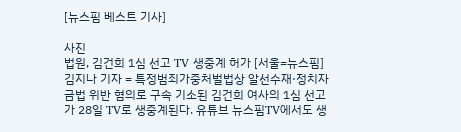[뉴스핌 베스트 기사]

사진
법원, 김건희 1심 선고 TV 생중계 허가 [서울=뉴스핌] 김지나 기자 = 특정범죄가중처벌법상 알선수재·정치자금법 위반 혐의로 구속 기소된 김건희 여사의 1심 선고가 28일 TV로 생중계된다. 유튜브 뉴스핌TV에서도 생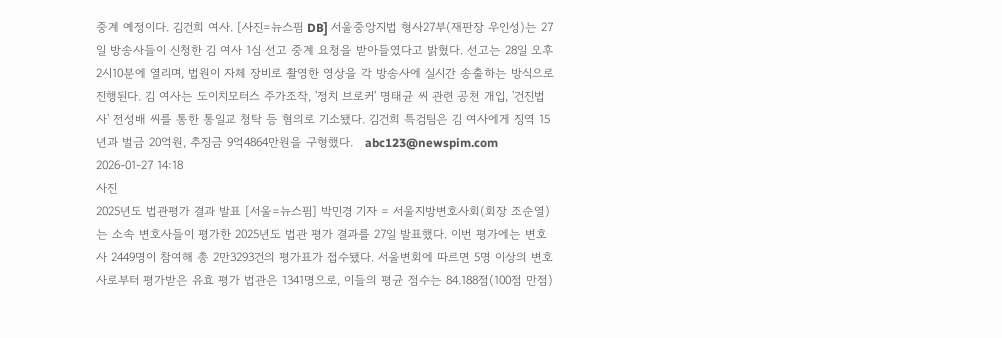중계 예정이다. 김건희 여사. [사진=뉴스핌 DB] 서울중앙지법 형사27부(재판장 우인성)는 27일 방송사들이 신청한 김 여사 1심 선고 중계 요청을 받아들였다고 밝혔다. 선고는 28일 오후 2시10분에 열리며, 법원이 자체 장비로 촬영한 영상을 각 방송사에 실시간 송출하는 방식으로 진행된다. 김 여사는 도이치모터스 주가조작, '정치 브로커' 명태균 씨 관련 공천 개입, '건진법사' 전성배 씨를 통한 통일교 청탁 등 혐의로 기소됐다. 김건희 특검팀은 김 여사에게 징역 15년과 벌금 20억원, 추징금 9억4864만원을 구형했다.   abc123@newspim.com 2026-01-27 14:18
사진
2025년도 법관평가 결과 발표 [서울=뉴스핌] 박민경 기자 = 서울지방변호사회(회장 조순열)는 소속 변호사들이 평가한 2025년도 법관 평가 결과를 27일 발표했다. 이번 평가에는 변호사 2449명이 참여해 총 2만3293건의 평가표가 접수됐다. 서울변회에 따르면 5명 이상의 변호사로부터 평가받은 유효 평가 법관은 1341명으로, 이들의 평균 점수는 84.188점(100점 만점)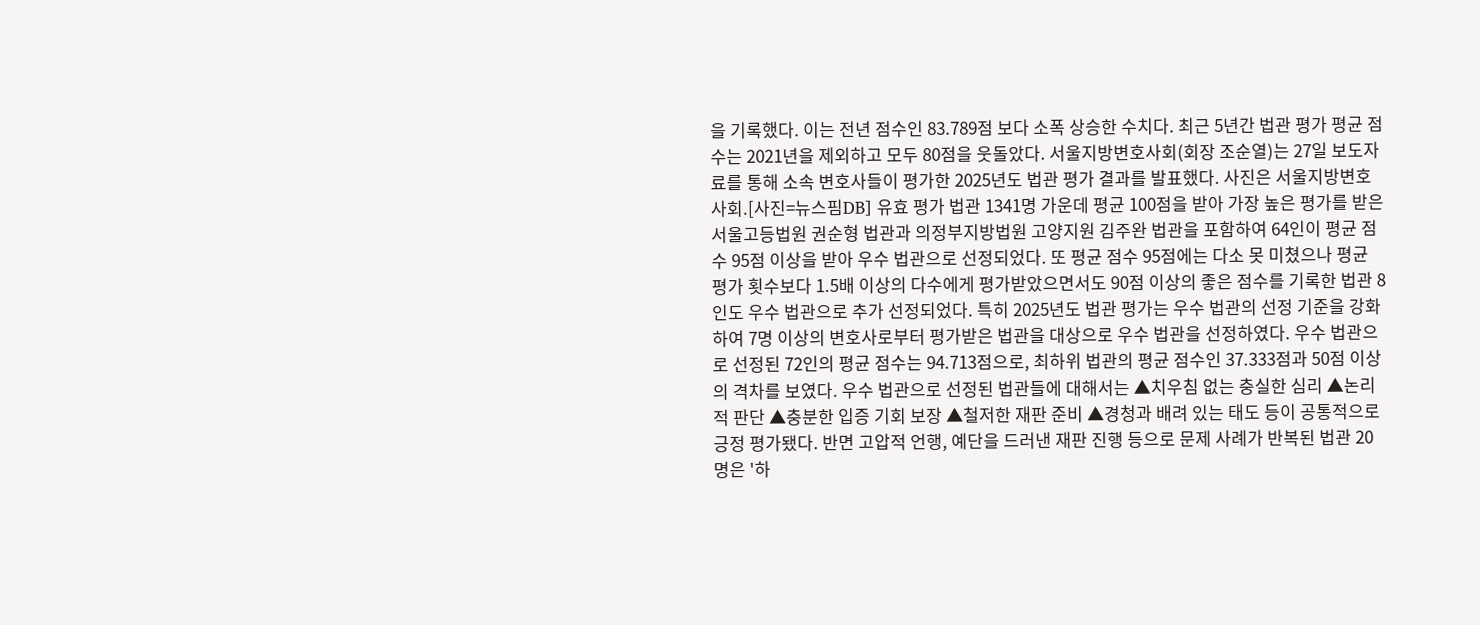을 기록했다. 이는 전년 점수인 83.789점 보다 소폭 상승한 수치다. 최근 5년간 법관 평가 평균 점수는 2021년을 제외하고 모두 80점을 웃돌았다. 서울지방변호사회(회장 조순열)는 27일 보도자료를 통해 소속 변호사들이 평가한 2025년도 법관 평가 결과를 발표했다. 사진은 서울지방변호사회.[사진=뉴스핌DB] 유효 평가 법관 1341명 가운데 평균 100점을 받아 가장 높은 평가를 받은 서울고등법원 권순형 법관과 의정부지방법원 고양지원 김주완 법관을 포함하여 64인이 평균 점수 95점 이상을 받아 우수 법관으로 선정되었다. 또 평균 점수 95점에는 다소 못 미쳤으나 평균 평가 횟수보다 1.5배 이상의 다수에게 평가받았으면서도 90점 이상의 좋은 점수를 기록한 법관 8인도 우수 법관으로 추가 선정되었다. 특히 2025년도 법관 평가는 우수 법관의 선정 기준을 강화하여 7명 이상의 변호사로부터 평가받은 법관을 대상으로 우수 법관을 선정하였다. 우수 법관으로 선정된 72인의 평균 점수는 94.713점으로, 최하위 법관의 평균 점수인 37.333점과 50점 이상의 격차를 보였다. 우수 법관으로 선정된 법관들에 대해서는 ▲치우침 없는 충실한 심리 ▲논리적 판단 ▲충분한 입증 기회 보장 ▲철저한 재판 준비 ▲경청과 배려 있는 태도 등이 공통적으로 긍정 평가됐다. 반면 고압적 언행, 예단을 드러낸 재판 진행 등으로 문제 사례가 반복된 법관 20명은 '하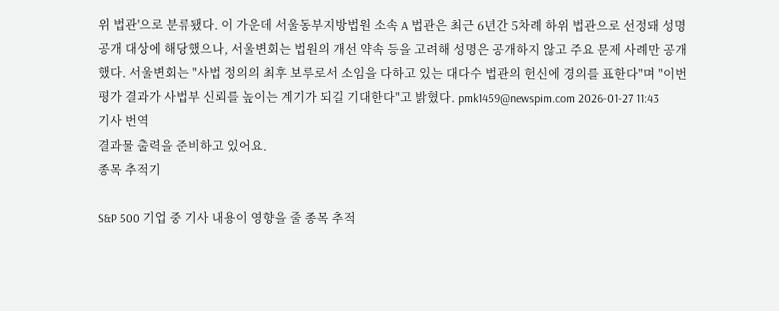위 법관'으로 분류됐다. 이 가운데 서울동부지방법원 소속 A 법관은 최근 6년간 5차례 하위 법관으로 선정돼 성명 공개 대상에 해당했으나, 서울변회는 법원의 개선 약속 등을 고려해 성명은 공개하지 않고 주요 문제 사례만 공개했다. 서울변회는 "사법 정의의 최후 보루로서 소임을 다하고 있는 대다수 법관의 헌신에 경의를 표한다"며 "이번 평가 결과가 사법부 신뢰를 높이는 계기가 되길 기대한다"고 밝혔다. pmk1459@newspim.com 2026-01-27 11:43
기사 번역
결과물 출력을 준비하고 있어요.
종목 추적기

S&P 500 기업 중 기사 내용이 영향을 줄 종목 추적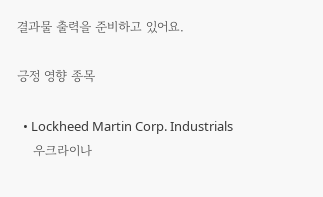결과물 출력을 준비하고 있어요.

긍정 영향 종목

  • Lockheed Martin Corp. Industrials
    우크라이나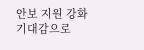안보 지원 강화 기대감으로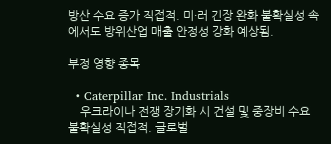방산 수요 증가 직접적. 미·러 긴장 완화 불확실성 속에서도 방위산업 매출 안정성 강화 예상됨.

부정 영향 종목

  • Caterpillar Inc. Industrials
    우크라이나 전쟁 장기화 시 건설 및 중장비 수요 불확실성 직접적. 글로벌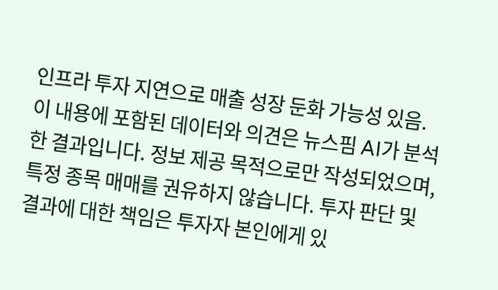인프라 투자 지연으로 매출 성장 둔화 가능성 있음.
이 내용에 포함된 데이터와 의견은 뉴스핌 AI가 분석한 결과입니다. 정보 제공 목적으로만 작성되었으며, 특정 종목 매매를 권유하지 않습니다. 투자 판단 및 결과에 대한 책임은 투자자 본인에게 있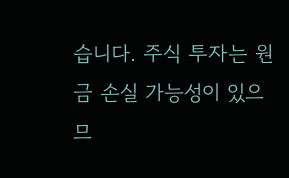습니다. 주식 투자는 원금 손실 가능성이 있으므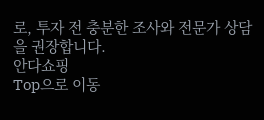로, 투자 전 충분한 조사와 전문가 상담을 권장합니다.
안다쇼핑
Top으로 이동